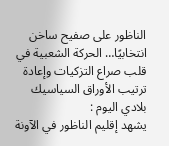الناظور على صفيح ساخن انتخابيًا… الحركة الشعبية في قلب صراع التزكيات وإعادة ترتيب الأوراق السياسيك
بلادي اليوم :
يشهد إقليم الناظور في الآونة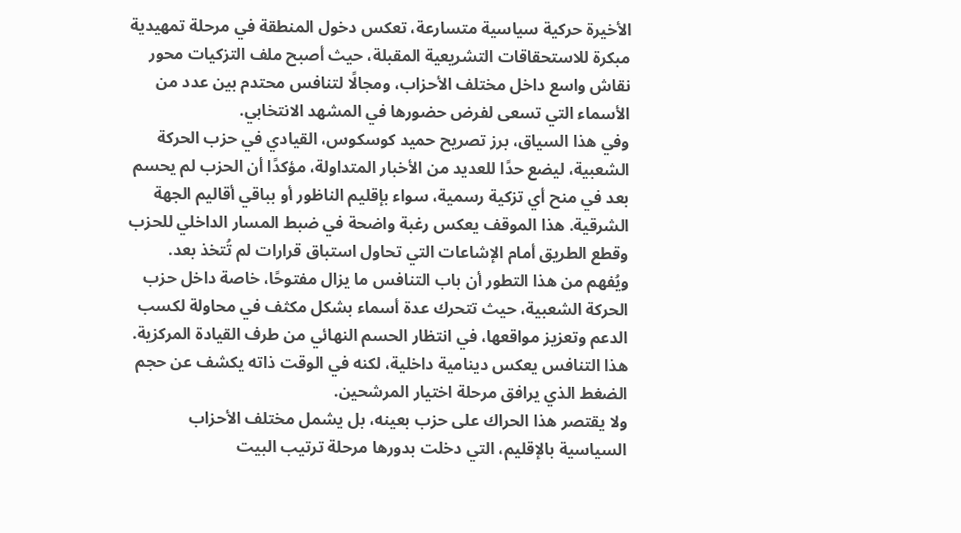الأخيرة حركية سياسية متسارعة، تعكس دخول المنطقة في مرحلة تمهيدية مبكرة للاستحقاقات التشريعية المقبلة، حيث أصبح ملف التزكيات محور نقاش واسع داخل مختلف الأحزاب، ومجالًا لتنافس محتدم بين عدد من الأسماء التي تسعى لفرض حضورها في المشهد الانتخابي.
وفي هذا السياق، برز تصريح حميد كوسكوس، القيادي في حزب الحركة الشعبية، ليضع حدًا للعديد من الأخبار المتداولة، مؤكدًا أن الحزب لم يحسم بعد في منح أي تزكية رسمية، سواء بإقليم الناظور أو بباقي أقاليم الجهة الشرقية. هذا الموقف يعكس رغبة واضحة في ضبط المسار الداخلي للحزب وقطع الطريق أمام الإشاعات التي تحاول استباق قرارات لم تُتخذ بعد.
ويُفهم من هذا التطور أن باب التنافس ما يزال مفتوحًا، خاصة داخل حزب الحركة الشعبية، حيث تتحرك عدة أسماء بشكل مكثف في محاولة لكسب الدعم وتعزيز مواقعها، في انتظار الحسم النهائي من طرف القيادة المركزية. هذا التنافس يعكس دينامية داخلية، لكنه في الوقت ذاته يكشف عن حجم الضغط الذي يرافق مرحلة اختيار المرشحين.
ولا يقتصر هذا الحراك على حزب بعينه، بل يشمل مختلف الأحزاب السياسية بالإقليم، التي دخلت بدورها مرحلة ترتيب البيت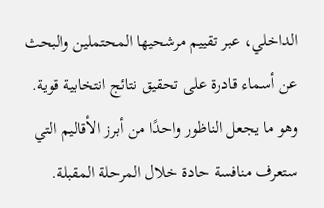الداخلي، عبر تقييم مرشحيها المحتملين والبحث عن أسماء قادرة على تحقيق نتائج انتخابية قوية. وهو ما يجعل الناظور واحدًا من أبرز الأقاليم التي ستعرف منافسة حادة خلال المرحلة المقبلة.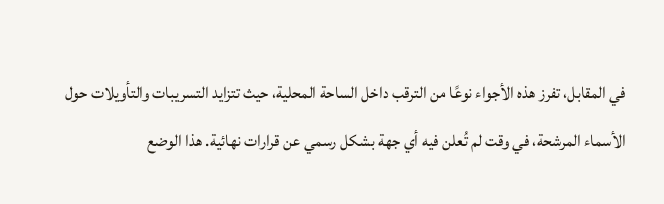في المقابل، تفرز هذه الأجواء نوعًا من الترقب داخل الساحة المحلية، حيث تتزايد التسريبات والتأويلات حول الأسماء المرشحة، في وقت لم تُعلن فيه أي جهة بشكل رسمي عن قرارات نهائية. هذا الوضع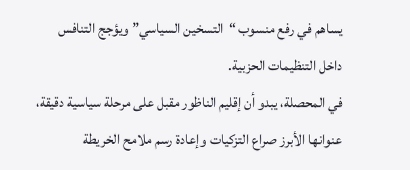يساهم في رفع منسوب “التسخين السياسي” ويؤجج التنافس داخل التنظيمات الحزبية.
في المحصلة، يبدو أن إقليم الناظور مقبل على مرحلة سياسية دقيقة، عنوانها الأبرز صراع التزكيات وإعادة رسم ملامح الخريطة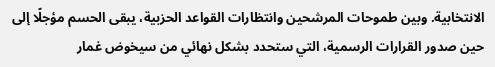الانتخابية. وبين طموحات المرشحين وانتظارات القواعد الحزبية، يبقى الحسم مؤجلًا إلى حين صدور القرارات الرسمية، التي ستحدد بشكل نهائي من سيخوض غمار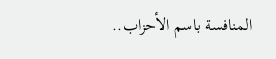المنافسة باسم الأحزاب..